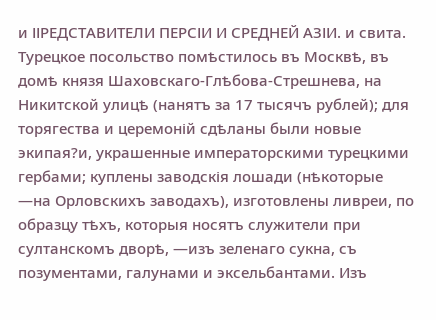и ІІРЕДСТАВИТЕЛИ ПЕРСІИ И СРЕДНЕЙ АЗІИ. и свита. Турецкое посольство помѣстилось въ Москвѣ, въ домѣ князя Шаховскаго-Глѣбова-Стрешнева, на Никитской улицѣ (нанятъ за 17 тысячъ рублей); для торягества и церемоній сдѣланы были новые экипая?и, украшенные императорскими турецкими гербами; куплены заводскія лошади (нѣкоторые —на Орловскихъ заводахъ), изготовлены ливреи, по образцу тѣхъ, которыя носятъ служители при султанскомъ дворѣ, —изъ зеленаго сукна, съ позументами, галунами и эксельбантами. Изъ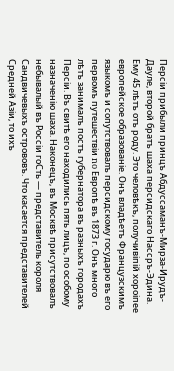Персіи прибыли принцъ Абдуссаманъ-Мирза-Ирудъ-Дауле, второй братъ шаха персидскаго Нассръ-Эдина. Ему 45 лѣтъ отъ роду. Это человѣкъ, получивіпій хороіпее европейское образованіе. Онъ владѣетъ Французскимъ языкомъ и сопутствовалъ персидскому государю въ его первомъ путешествіи no Европѣ въ 1873 г. Онъ много лѣтъ занималъ постъ губернатора въ разныхъ городахъ Персіи. Въ свитѣ его находились пять лицъ, по особому назначенію шаха. Наконецъ, въ Москвѣ присутствовалъ небывалый въ Россіи гоСть — представитель короля Сандвичевыхъ острововъ. Что касается представителей Средней Азіи, то ихъ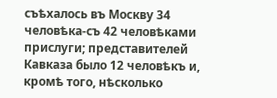съѣхалось въ Москву 34 человѣка-съ 42 человѣками прислуги; представителей Кавказа было 12 человѣкъ и, кромѣ того, нѣсколько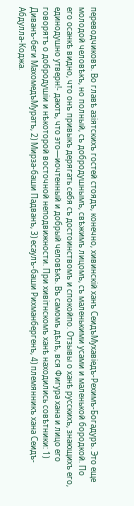переводчиковъ. Во главѣ азіятскихъ гостей стоядъ, конечно, хивинскій ханъ СеидъМухавіедъ-Рехимъ-Богадуръ. Это еще молодой человѣкъ, но полный, съ добродушнымъ, свѣжимъ лицомъ, съ маленькими усами и маленькой бородкой. По его осанкѣ видно, что онъ привыкъ дерягать себя съ достоинствомъ и спокойпо. Отзывы о ханѣ русскихъ, знающихъ его, единодушно утверн!- даютъ, что это—иочтенный и добрый человѣкъ. Въ самомъ дѣлѣ, вся Фигура хана и лицо его говорятъ о добродушіи и нѣкоторой восточной неподвижности. При хивітнскомъ ханѣ находились совѣтники: 1) Диванъ-беги МахомедъМуратъ, 2) Мирза-баши Падванъ, 3) есаулъ-баши Рихманбергенъ, 4) племянникъ хана Сеидъ-Абдулла-Коджа.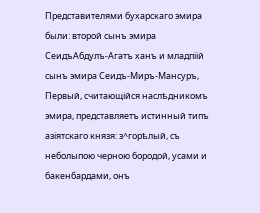Представителями бухарскаго эмира были: второй сынъ эмира СеидъАбдулъ-Агатъ ханъ и младпіій сынъ эмира Сеидъ-Миръ-Мансуръ, Первый, считающійся наслѣдникомъ эмира, представляетъ истинный типъ азіятскаго князя: з^горѣлый, съ неболыпою черною бородой, усами и бакенбардами, онъ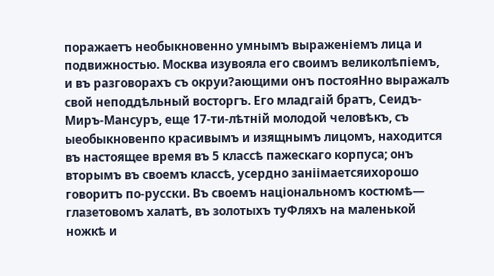поражаетъ необыкновенно умнымъ выраженіемъ лица и подвижностью. Москва изувояла его своимъ великолѣпіемъ, и въ разговорахъ съ окруи?ающими онъ постояНно выражалъ свой неподдѣльный восторгъ. Его младгаій братъ, Сеидъ-Миръ-Мансуръ, еще 17-ти-лѣтній молодой человѣкъ, съ ыеобыкновенпо красивымъ и изящнымъ лицомъ, находится въ настоящее время въ 5 классѣ пажескаго корпуса; онъ вторымъ въ своемъ классѣ, усердно заніімаетсяихорошо говоритъ по-русски. Въ своемъ національномъ костюмѣ— глазетовомъ халатѣ, въ золотыхъ туФляхъ на маленькой ножкѣ и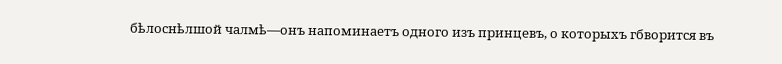бѣлоснѣлшой чалмѣ—онъ напоминаетъ одного изъ принцевъ, о которыхъ гбворится въ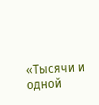«Тысячи и одной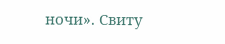ночи». Свиту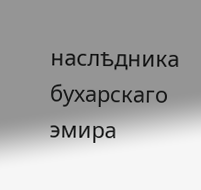наслѣдника бухарскаго эмира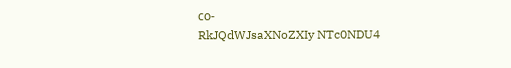со-
RkJQdWJsaXNoZXIy NTc0NDU4